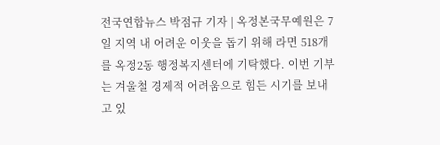전국연합뉴스 박점규 기자 | 옥정본국무예원은 7일 지역 내 어려운 이웃을 돕기 위해 라면 518개를 옥정2동 행정복지센터에 기탁했다. 이번 기부는 겨울철 경제적 어려움으로 힘든 시기를 보내고 있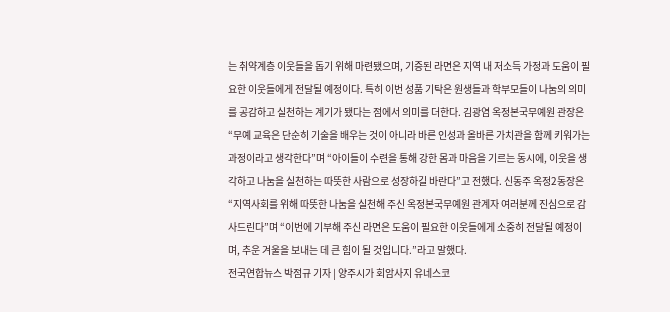는 취약계층 이웃들을 돕기 위해 마련됐으며, 기증된 라면은 지역 내 저소득 가정과 도움이 필요한 이웃들에게 전달될 예정이다. 특히 이번 성품 기탁은 원생들과 학부모들이 나눔의 의미를 공감하고 실천하는 계기가 됐다는 점에서 의미를 더한다. 김광염 옥정본국무예원 관장은 “무예 교육은 단순히 기술을 배우는 것이 아니라 바른 인성과 올바른 가치관을 함께 키워가는 과정이라고 생각한다”며 “아이들이 수련을 통해 강한 몸과 마음을 기르는 동시에, 이웃을 생각하고 나눔을 실천하는 따뜻한 사람으로 성장하길 바란다”고 전했다. 신동주 옥정2동장은 “지역사회를 위해 따뜻한 나눔을 실천해 주신 옥정본국무예원 관계자 여러분께 진심으로 감사드린다”며 “이번에 기부해 주신 라면은 도움이 필요한 이웃들에게 소중히 전달될 예정이며, 추운 겨울을 보내는 데 큰 힘이 될 것입니다.”라고 말했다.
전국연합뉴스 박점규 기자 | 양주시가 회암사지 유네스코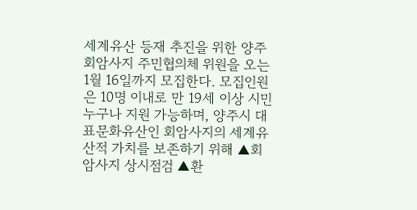세계유산 등재 추진을 위한 양주 회암사지 주민협의체 위원을 오는 1월 16일까지 모집한다. 모집인원은 10명 이내로 만 19세 이상 시민 누구나 지원 가능하며, 양주시 대표문화유산인 회암사지의 세계유산적 가치를 보존하기 위해 ▲회암사지 상시점검 ▲환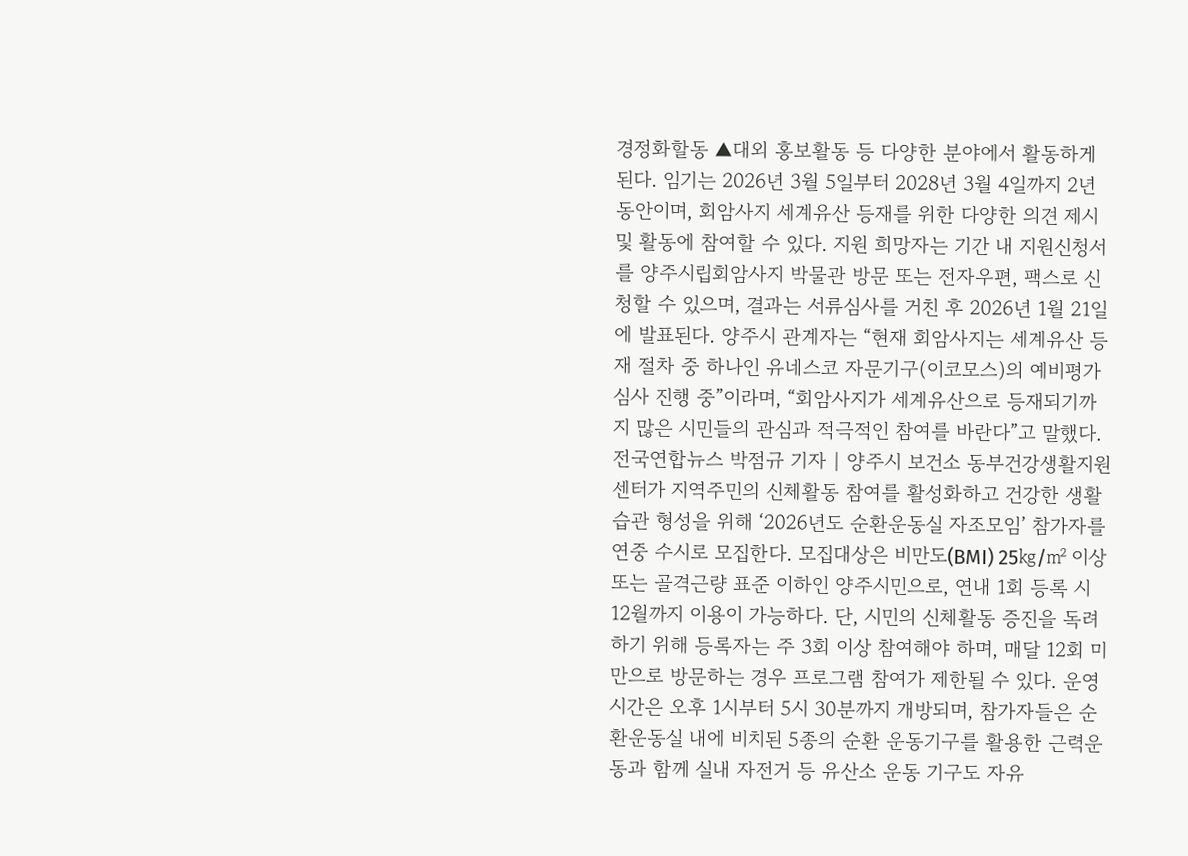경정화할동 ▲대외 홍보활동 등 다양한 분야에서 활동하게 된다. 임기는 2026년 3월 5일부터 2028년 3월 4일까지 2년 동안이며, 회암사지 세계유산 등재를 위한 다양한 의견 제시 및 활동에 참여할 수 있다. 지원 희망자는 기간 내 지원신청서를 양주시립회암사지 박물관 방문 또는 전자우편, 팩스로 신청할 수 있으며, 결과는 서류심사를 거친 후 2026년 1월 21일에 발표된다. 양주시 관계자는 “현재 회암사지는 세계유산 등재 절차 중 하나인 유네스코 자문기구(이코모스)의 예비평가 심사 진행 중”이라며, “회암사지가 세계유산으로 등재되기까지 많은 시민들의 관심과 적극적인 참여를 바란다”고 말했다.
전국연합뉴스 박점규 기자 | 양주시 보건소 동부건강생활지원센터가 지역주민의 신체활동 참여를 활성화하고 건강한 생활 습관 형성을 위해 ‘2026년도 순환운동실 자조모임’ 참가자를 연중 수시로 모집한다. 모집대상은 비만도(BMI) 25㎏/㎡ 이상 또는 골격근량 표준 이하인 양주시민으로, 연내 1회 등록 시 12월까지 이용이 가능하다. 단, 시민의 신체활동 증진을 독려하기 위해 등록자는 주 3회 이상 참여해야 하며, 매달 12회 미만으로 방문하는 경우 프로그램 참여가 제한될 수 있다. 운영시간은 오후 1시부터 5시 30분까지 개방되며, 참가자들은 순환운동실 내에 비치된 5종의 순환 운동기구를 활용한 근력운동과 함께 실내 자전거 등 유산소 운동 기구도 자유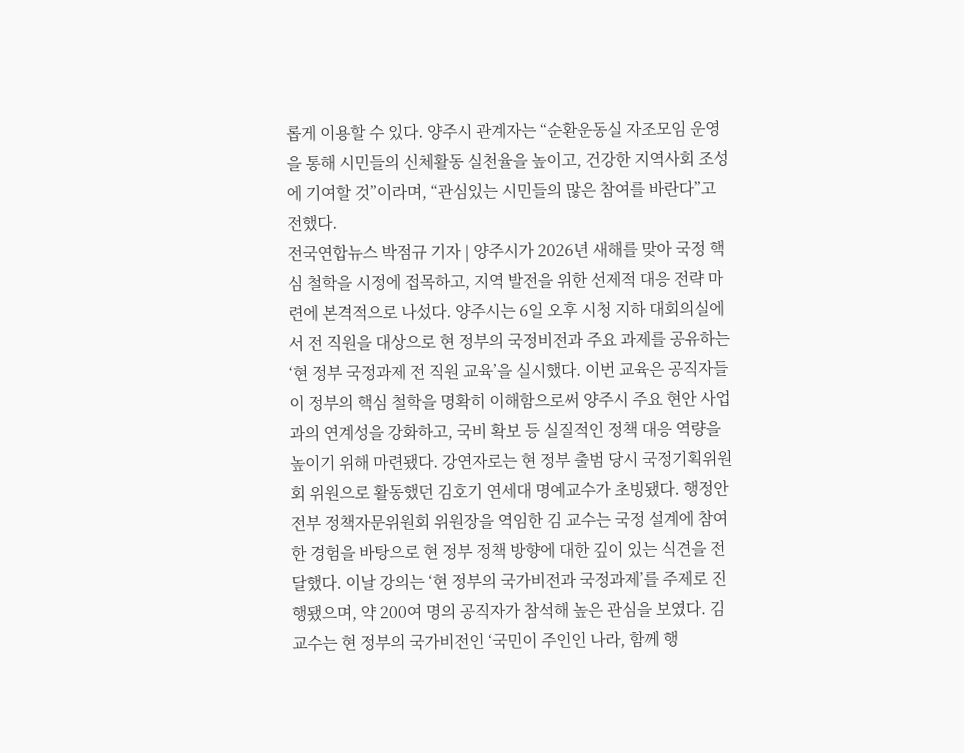롭게 이용할 수 있다. 양주시 관계자는 “순환운동실 자조모임 운영을 통해 시민들의 신체활동 실천율을 높이고, 건강한 지역사회 조성에 기여할 것”이라며, “관심있는 시민들의 많은 참여를 바란다”고 전했다.
전국연합뉴스 박점규 기자 | 양주시가 2026년 새해를 맞아 국정 핵심 철학을 시정에 접목하고, 지역 발전을 위한 선제적 대응 전략 마련에 본격적으로 나섰다. 양주시는 6일 오후 시청 지하 대회의실에서 전 직원을 대상으로 현 정부의 국정비전과 주요 과제를 공유하는 ‘현 정부 국정과제 전 직원 교육’을 실시했다. 이번 교육은 공직자들이 정부의 핵심 철학을 명확히 이해함으로써 양주시 주요 현안 사업과의 연계성을 강화하고, 국비 확보 등 실질적인 정책 대응 역량을 높이기 위해 마련됐다. 강연자로는 현 정부 출범 당시 국정기획위원회 위원으로 활동했던 김호기 연세대 명예교수가 초빙됐다. 행정안전부 정책자문위원회 위원장을 역임한 김 교수는 국정 설계에 참여한 경험을 바탕으로 현 정부 정책 방향에 대한 깊이 있는 식견을 전달했다. 이날 강의는 ‘현 정부의 국가비전과 국정과제’를 주제로 진행됐으며, 약 200여 명의 공직자가 참석해 높은 관심을 보였다. 김 교수는 현 정부의 국가비전인 ‘국민이 주인인 나라, 함께 행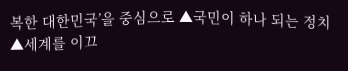복한 대한민국’을 중심으로 ▲국민이 하나 되는 정치 ▲세계를 이끄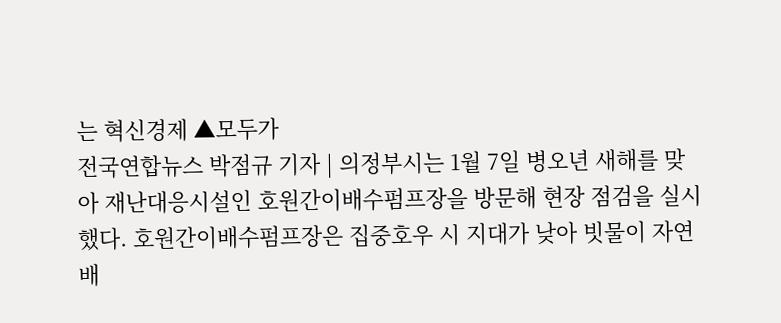는 혁신경제 ▲모두가
전국연합뉴스 박점규 기자 | 의정부시는 1월 7일 병오년 새해를 맞아 재난대응시설인 호원간이배수펌프장을 방문해 현장 점검을 실시했다. 호원간이배수펌프장은 집중호우 시 지대가 낮아 빗물이 자연 배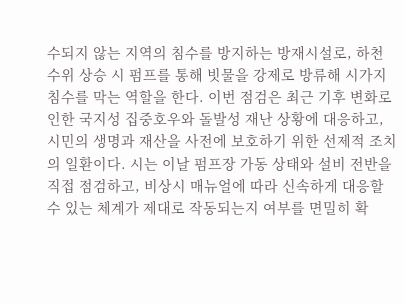수되지 않는 지역의 침수를 방지하는 방재시설로, 하천 수위 상승 시 펌프를 통해 빗물을 강제로 방류해 시가지 침수를 막는 역할을 한다. 이번 점검은 최근 기후 변화로 인한 국지성 집중호우와 돌발성 재난 상황에 대응하고, 시민의 생명과 재산을 사전에 보호하기 위한 선제적 조치의 일환이다. 시는 이날 펌프장 가동 상태와 설비 전반을 직접 점검하고, 비상시 매뉴얼에 따라 신속하게 대응할 수 있는 체계가 제대로 작동되는지 여부를 면밀히 확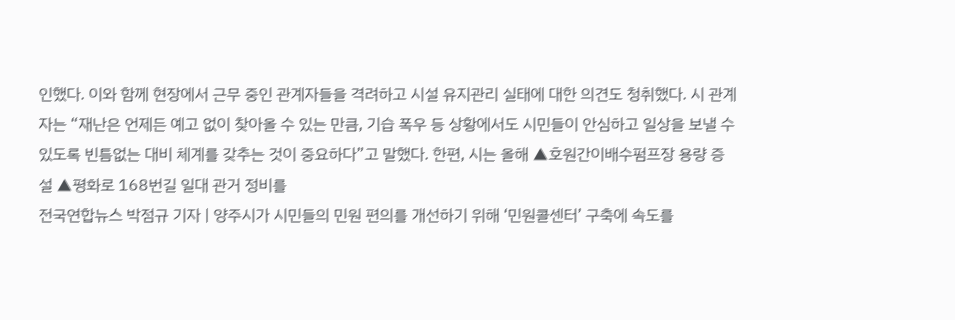인했다. 이와 함께 현장에서 근무 중인 관계자들을 격려하고 시설 유지관리 실태에 대한 의견도 청취했다. 시 관계자는 “재난은 언제든 예고 없이 찾아올 수 있는 만큼, 기습 폭우 등 상황에서도 시민들이 안심하고 일상을 보낼 수 있도록 빈틈없는 대비 체계를 갖추는 것이 중요하다”고 말했다. 한편, 시는 올해 ▲호원간이배수펌프장 용량 증설 ▲평화로 168번길 일대 관거 정비를
전국연합뉴스 박점규 기자 | 양주시가 시민들의 민원 편의를 개선하기 위해 ‘민원콜센터’ 구축에 속도를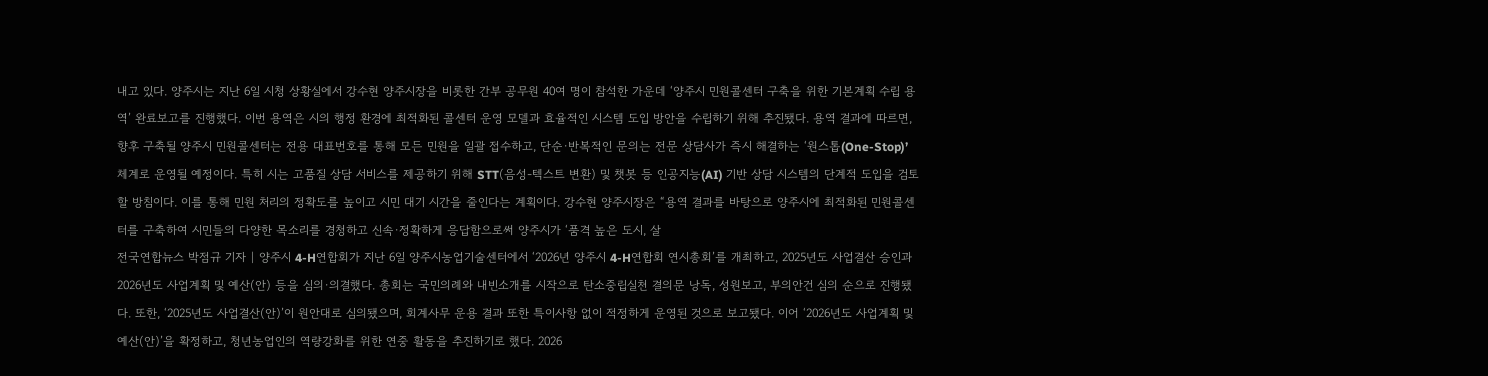내고 있다. 양주시는 지난 6일 시청 상황실에서 강수현 양주시장을 비롯한 간부 공무원 40여 명이 참석한 가운데 ‘양주시 민원콜센터 구축을 위한 기본계획 수립 용역’ 완료보고를 진행했다. 이번 용역은 시의 행정 환경에 최적화된 콜센터 운영 모델과 효율적인 시스템 도입 방안을 수립하기 위해 추진됐다. 용역 결과에 따르면, 향후 구축될 양주시 민원콜센터는 전용 대표번호를 통해 모든 민원을 일괄 접수하고, 단순·반복적인 문의는 전문 상담사가 즉시 해결하는 ‘원스톱(One-Stop)’ 체계로 운영될 예정이다. 특히 시는 고품질 상담 서비스를 제공하기 위해 STT(음성-텍스트 변환) 및 챗봇 등 인공지능(AI) 기반 상담 시스템의 단계적 도입을 검토할 방침이다. 이를 통해 민원 처리의 정확도를 높이고 시민 대기 시간을 줄인다는 계획이다. 강수현 양주시장은 “용역 결과를 바탕으로 양주시에 최적화된 민원콜센터를 구축하여 시민들의 다양한 목소리를 경청하고 신속·정확하게 응답함으로써 양주시가 ‘품격 높은 도시, 살
전국연합뉴스 박점규 기자 | 양주시 4-H연합회가 지난 6일 양주시농업기술센터에서 ‘2026년 양주시 4-H연합회 연시총회’를 개최하고, 2025년도 사업결산 승인과 2026년도 사업계획 및 예산(안) 등을 심의·의결했다. 총회는 국민의례와 내빈소개를 시작으로 탄소중립실천 결의문 낭독, 성원보고, 부의안건 심의 순으로 진행됐다. 또한, ‘2025년도 사업결산(안)’이 원안대로 심의됐으며, 회계사무 운용 결과 또한 특이사항 없이 적정하게 운영된 것으로 보고됐다. 이어 ‘2026년도 사업계획 및 예산(안)’을 확정하고, 청년농업인의 역량강화를 위한 연중 활동을 추진하기로 했다. 2026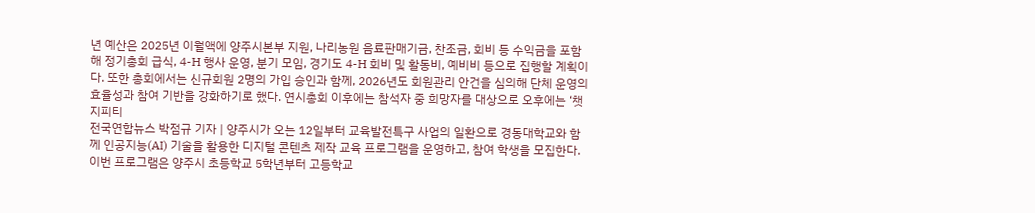년 예산은 2025년 이월액에 양주시본부 지원, 나리농원 음료판매기금, 찬조금, 회비 등 수익금을 포함해 정기총회 급식, 4-H 행사 운영, 분기 모임, 경기도 4-H 회비 및 활동비, 예비비 등으로 집행할 계획이다. 또한 총회에서는 신규회원 2명의 가입 승인과 함께, 2026년도 회원관리 안건을 심의해 단체 운영의 효율성과 참여 기반을 강화하기로 했다. 연시총회 이후에는 참석자 중 희망자를 대상으로 오후에는 ‘챗지피티
전국연합뉴스 박점규 기자 | 양주시가 오는 12일부터 교육발전특구 사업의 일환으로 경동대학교와 함께 인공지능(AI) 기술을 활용한 디지털 콘텐츠 제작 교육 프로그램을 운영하고, 참여 학생을 모집한다. 이번 프로그램은 양주시 초등학교 5학년부터 고등학교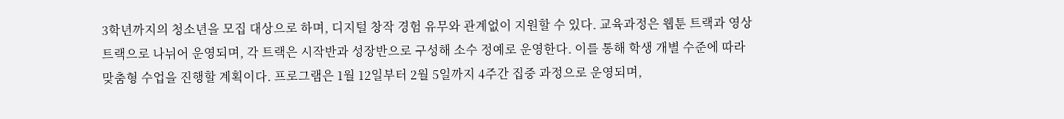3학년까지의 청소년을 모집 대상으로 하며, 디지털 창작 경험 유무와 관계없이 지원할 수 있다. 교육과정은 웹툰 트랙과 영상 트랙으로 나뉘어 운영되며, 각 트랙은 시작반과 성장반으로 구성해 소수 정예로 운영한다. 이를 통해 학생 개별 수준에 따라 맞춤형 수업을 진행할 계획이다. 프로그램은 1월 12일부터 2월 5일까지 4주간 집중 과정으로 운영되며,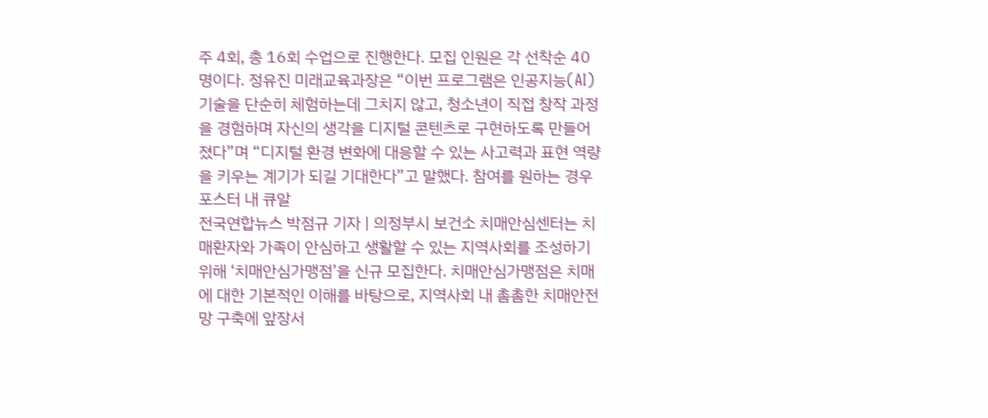주 4회, 총 16회 수업으로 진행한다. 모집 인원은 각 선착순 40명이다. 정유진 미래교육과장은 “이번 프로그램은 인공지능(AI) 기술을 단순히 체험하는데 그치지 않고, 청소년이 직접 창작 과정을 경험하며 자신의 생각을 디지털 콘텐츠로 구현하도록 만들어졌다”며 “디지털 환경 변화에 대응할 수 있는 사고력과 표현 역량을 키우는 계기가 되길 기대한다”고 말했다. 참여를 원하는 경우 포스터 내 큐알
전국연합뉴스 박점규 기자 | 의정부시 보건소 치매안심센터는 치매환자와 가족이 안심하고 생활할 수 있는 지역사회를 조성하기 위해 ‘치매안심가맹점’을 신규 모집한다. 치매안심가맹점은 치매에 대한 기본적인 이해를 바탕으로, 지역사회 내 촘촘한 치매안전망 구축에 앞장서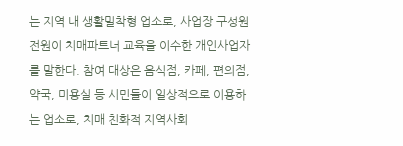는 지역 내 생활밀착형 업소로, 사업장 구성원 전원이 치매파트너 교육을 이수한 개인사업자를 말한다. 참여 대상은 음식점, 카페, 편의점, 약국, 미용실 등 시민들이 일상적으로 이용하는 업소로, 치매 친화적 지역사회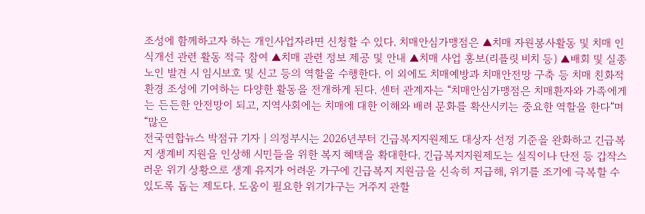조성에 함께하고자 하는 개인사업자라면 신청할 수 있다. 치매안심가맹점은 ▲치매 자원봉사활동 및 치매 인식개선 관련 활동 적극 참여 ▲치매 관련 정보 제공 및 안내 ▲치매 사업 홍보(리플릿 비치 등) ▲배회 및 실종 노인 발견 시 임시보호 및 신고 등의 역할을 수행한다. 이 외에도 치매예방과 치매안전망 구축 등 치매 친화적 환경 조성에 기여하는 다양한 활동을 전개하게 된다. 센터 관계자는 “치매안심가맹점은 치매환자와 가족에게는 든든한 안전망이 되고, 지역사회에는 치매에 대한 이해와 배려 문화를 확산시키는 중요한 역할을 한다”며 “많은
전국연합뉴스 박점규 기자 | 의정부시는 2026년부터 긴급복지지원제도 대상자 선정 기준을 완화하고 긴급복지 생계비 지원을 인상해 시민들을 위한 복지 혜택을 확대한다. 긴급복지지원제도는 실직이나 단전 등 갑작스러운 위기 상황으로 생계 유지가 어려운 가구에 긴급복지 지원금을 신속히 지급해, 위기를 조기에 극복할 수 있도록 돕는 제도다. 도움이 필요한 위기가구는 거주지 관할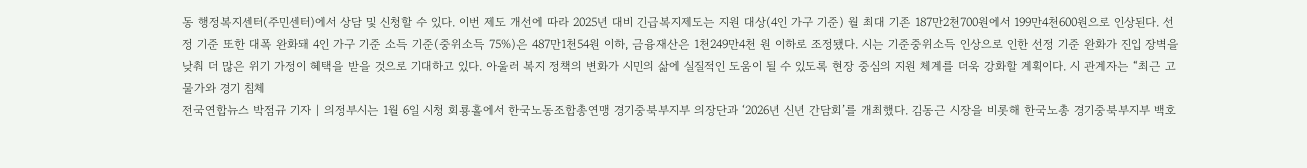동 행정복지센터(주민센터)에서 상담 및 신청할 수 있다. 이번 제도 개선에 따라 2025년 대비 긴급복지제도는 지원 대상(4인 가구 기준) 월 최대 기존 187만2천700원에서 199만4천600원으로 인상된다. 선정 기준 또한 대폭 완화돼 4인 가구 기준 소득 기준(중위소득 75%)은 487만1천54원 이하, 금융재산은 1천249만4천 원 이하로 조정됐다. 시는 기준중위소득 인상으로 인한 선정 기준 완화가 진입 장벽을 낮춰 더 많은 위기 가정이 혜택을 받을 것으로 기대하고 있다. 아울러 복지 정책의 변화가 시민의 삶에 실질적인 도움이 될 수 있도록 현장 중심의 지원 체계를 더욱 강화할 계획이다. 시 관계자는 “최근 고물가와 경기 침체
전국연합뉴스 박점규 기자 | 의정부시는 1월 6일 시청 회룡홀에서 한국노동조합총연맹 경기중북부지부 의장단과 ‘2026년 신년 간담회’를 개최했다. 김동근 시장을 비롯해 한국노총 경기중북부지부 백호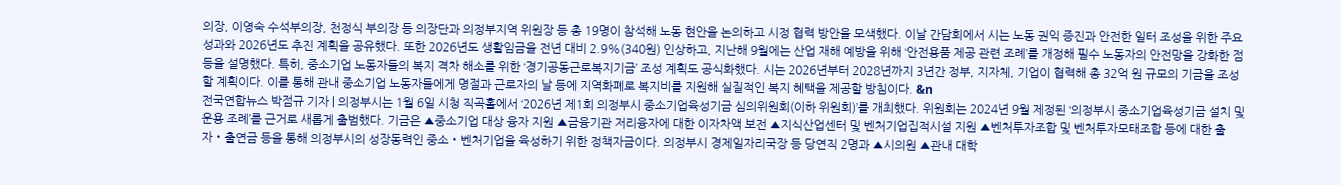의장, 이영숙 수석부의장, 천정식 부의장 등 의장단과 의정부지역 위원장 등 총 19명이 참석해 노동 현안을 논의하고 시정 협력 방안을 모색했다. 이날 간담회에서 시는 노동 권익 증진과 안전한 일터 조성을 위한 주요 성과와 2026년도 추진 계획을 공유했다. 또한 2026년도 생활임금을 전년 대비 2.9%(340원) 인상하고, 지난해 9월에는 산업 재해 예방을 위해 ‘안전용품 제공 관련 조례’를 개정해 필수 노동자의 안전망을 강화한 점 등을 설명했다. 특히, 중소기업 노동자들의 복지 격차 해소를 위한 ‘경기공동근로복지기금’ 조성 계획도 공식화했다. 시는 2026년부터 2028년까지 3년간 정부, 지자체, 기업이 협력해 총 32억 원 규모의 기금을 조성할 계획이다. 이를 통해 관내 중소기업 노동자들에게 명절과 근로자의 날 등에 지역화폐로 복지비를 지원해 실질적인 복지 혜택을 제공할 방침이다. &n
전국연합뉴스 박점규 기자 | 의정부시는 1월 6일 시청 직곡홀에서 ‘2026년 제1회 의정부시 중소기업육성기금 심의위원회(이하 위원회)’를 개최했다. 위원회는 2024년 9월 제정된 ‘의정부시 중소기업육성기금 설치 및 운용 조례’를 근거로 새롭게 출범했다. 기금은 ▲중소기업 대상 융자 지원 ▲금융기관 저리융자에 대한 이자차액 보전 ▲지식산업센터 및 벤처기업집적시설 지원 ▲벤처투자조합 및 벤처투자모태조합 등에 대한 출자‧출연금 등을 통해 의정부시의 성장동력인 중소‧벤처기업을 육성하기 위한 정책자금이다. 의정부시 경제일자리국장 등 당연직 2명과 ▲시의원 ▲관내 대학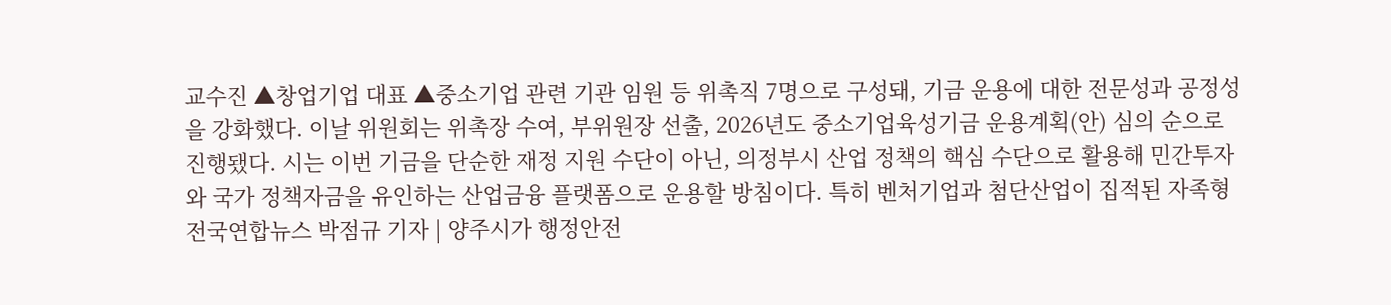교수진 ▲창업기업 대표 ▲중소기업 관련 기관 임원 등 위촉직 7명으로 구성돼, 기금 운용에 대한 전문성과 공정성을 강화했다. 이날 위원회는 위촉장 수여, 부위원장 선출, 2026년도 중소기업육성기금 운용계획(안) 심의 순으로 진행됐다. 시는 이번 기금을 단순한 재정 지원 수단이 아닌, 의정부시 산업 정책의 핵심 수단으로 활용해 민간투자와 국가 정책자금을 유인하는 산업금융 플랫폼으로 운용할 방침이다. 특히 벤처기업과 첨단산업이 집적된 자족형
전국연합뉴스 박점규 기자 | 양주시가 행정안전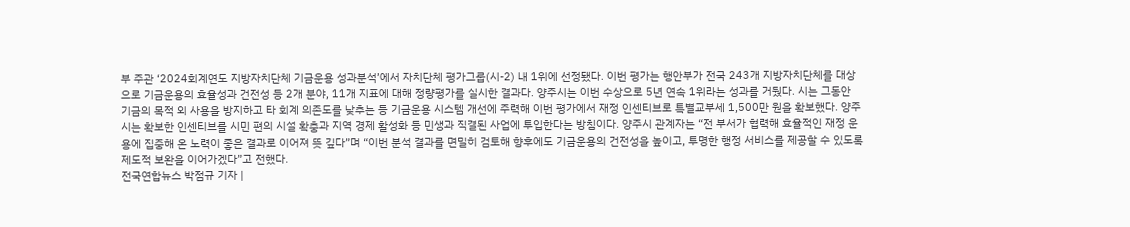부 주관 ‘2024회계연도 지방자치단체 기금운용 성과분석’에서 자치단체 평가그룹(시-2) 내 1위에 선정됐다. 이번 평가는 행안부가 전국 243개 지방자치단체를 대상으로 기금운용의 효율성과 건전성 등 2개 분야, 11개 지표에 대해 정량평가를 실시한 결과다. 양주시는 이번 수상으로 5년 연속 1위라는 성과를 거뒀다. 시는 그동안 기금의 목적 외 사용을 방지하고 타 회계 의존도를 낮추는 등 기금운용 시스템 개선에 주력해 이번 평가에서 재정 인센티브로 특별교부세 1,500만 원을 확보했다. 양주시는 확보한 인센티브를 시민 편의 시설 확충과 지역 경제 활성화 등 민생과 직결된 사업에 투입한다는 방침이다. 양주시 관계자는 “전 부서가 협력해 효율적인 재정 운용에 집중해 온 노력이 좋은 결과로 이어져 뜻 깊다”며 “이번 분석 결과를 면밀히 검토해 향후에도 기금운용의 건전성을 높이고, 투명한 행정 서비스를 제공할 수 있도록 제도적 보완을 이어가겠다”고 전했다.
전국연합뉴스 박점규 기자 |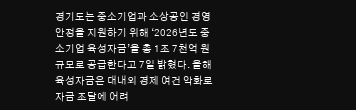경기도는 중소기업과 소상공인 경영 안정을 지원하기 위해 ‘2026년도 중소기업 육성자금’을 총 1조 7천억 원 규모로 공급한다고 7일 밝혔다. 올해 육성자금은 대내외 경제 여건 악화로 자금 조달에 어려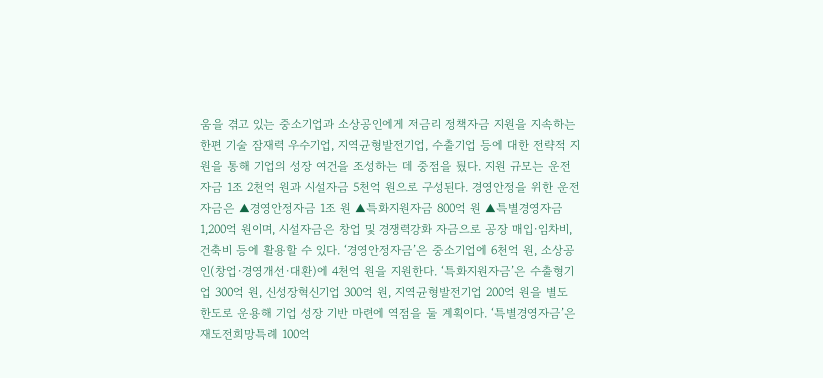움을 겪고 있는 중소기업과 소상공인에게 저금리 정책자금 지원을 지속하는 한편 기술 잠재력 우수기업, 지역균형발전기업, 수출기업 등에 대한 전략적 지원을 통해 기업의 성장 여건을 조성하는 데 중점을 뒀다. 지원 규모는 운전자금 1조 2천억 원과 시설자금 5천억 원으로 구성된다. 경영안정을 위한 운전자금은 ▲경영안정자금 1조 원 ▲특화지원자금 800억 원 ▲특별경영자금 1,200억 원이며, 시설자금은 창업 및 경쟁력강화 자금으로 공장 매입·임차비, 건축비 등에 활용할 수 있다. ‘경영안정자금’은 중소기업에 6천억 원, 소상공인(창업·경영개선·대환)에 4천억 원을 지원한다. ‘특화지원자금’은 수출형기업 300억 원, 신성장혁신기업 300억 원, 지역균형발전기업 200억 원을 별도 한도로 운용해 기업 성장 기반 마련에 역점을 둘 계획이다. ‘특별경영자금’은 재도전희망특례 100억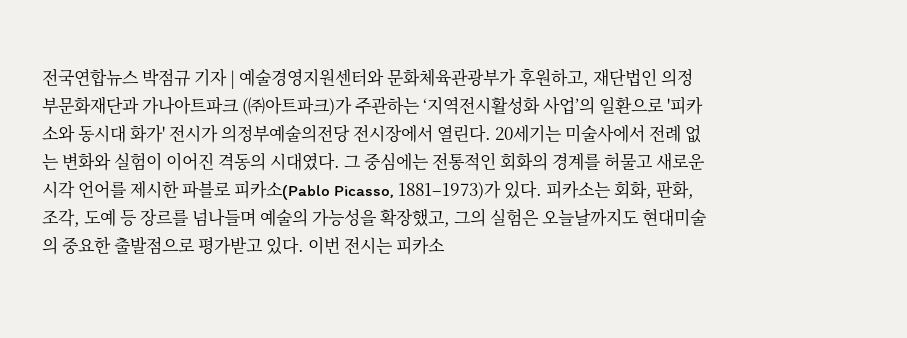전국연합뉴스 박점규 기자 | 예술경영지원센터와 문화체육관광부가 후원하고, 재단법인 의정부문화재단과 가나아트파크 (㈜아트파크)가 주관하는 ‘지역전시활성화 사업’의 일환으로 '피카소와 동시대 화가' 전시가 의정부예술의전당 전시장에서 열린다. 20세기는 미술사에서 전례 없는 변화와 실험이 이어진 격동의 시대였다. 그 중심에는 전통적인 회화의 경계를 허물고 새로운 시각 언어를 제시한 파블로 피카소(Pablo Picasso, 1881–1973)가 있다. 피카소는 회화, 판화, 조각, 도예 등 장르를 넘나들며 예술의 가능성을 확장했고, 그의 실험은 오늘날까지도 현대미술의 중요한 출발점으로 평가받고 있다. 이번 전시는 피카소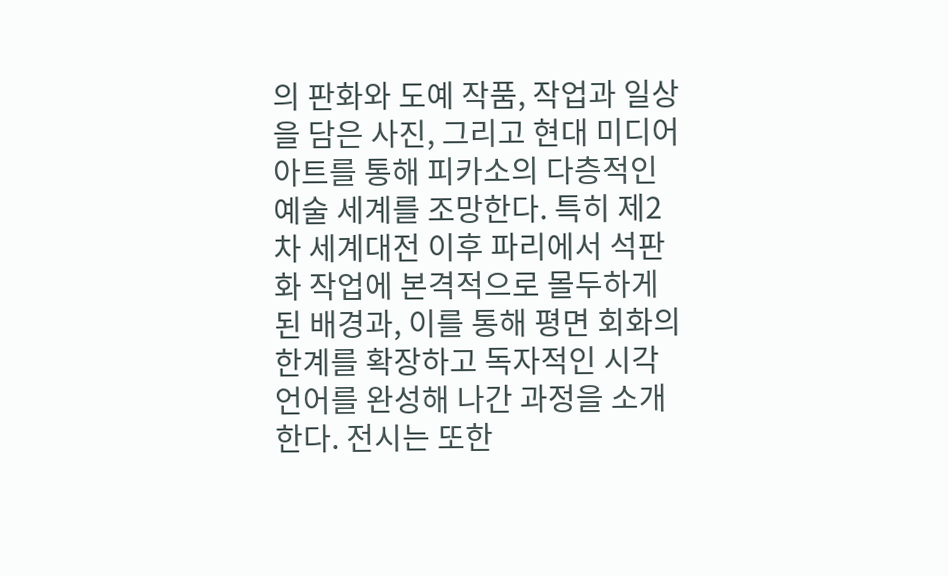의 판화와 도예 작품, 작업과 일상을 담은 사진, 그리고 현대 미디어아트를 통해 피카소의 다층적인 예술 세계를 조망한다. 특히 제2차 세계대전 이후 파리에서 석판화 작업에 본격적으로 몰두하게 된 배경과, 이를 통해 평면 회화의 한계를 확장하고 독자적인 시각 언어를 완성해 나간 과정을 소개한다. 전시는 또한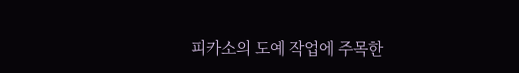피카소의 도예 작업에 주목한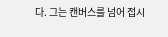다. 그는 캔버스를 넘어 접시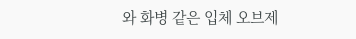와 화병 같은 입체 오브제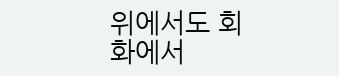위에서도 회화에서